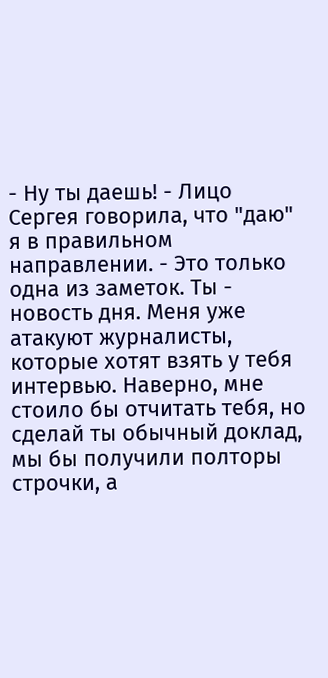- Ну ты даешь! - Лицо Сергея говорила, что "даю" я в правильном направлении. - Это только одна из заметок. Ты - новость дня. Меня уже атакуют журналисты, которые хотят взять у тебя интервью. Наверно, мне стоило бы отчитать тебя, но сделай ты обычный доклад, мы бы получили полторы строчки, а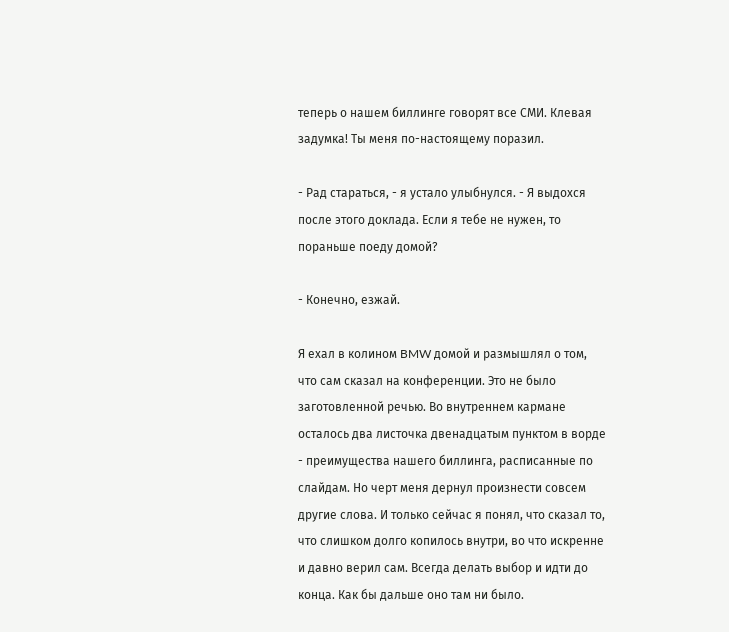теперь о нашем биллинге говорят все СМИ. Клевая задумка! Ты меня по-настоящему поразил.

- Рад стараться, - я устало улыбнулся. - Я выдохся после этого доклада. Если я тебе не нужен, то пораньше поеду домой?

- Конечно, езжай.

Я ехал в колином BMW домой и размышлял о том, что сам сказал на конференции. Это не было заготовленной речью. Во внутреннем кармане осталось два листочка двенадцатым пунктом в ворде - преимущества нашего биллинга, расписанные по слайдам. Но черт меня дернул произнести совсем другие слова. И только сейчас я понял, что сказал то, что слишком долго копилось внутри, во что искренне и давно верил сам. Всегда делать выбор и идти до конца. Как бы дальше оно там ни было.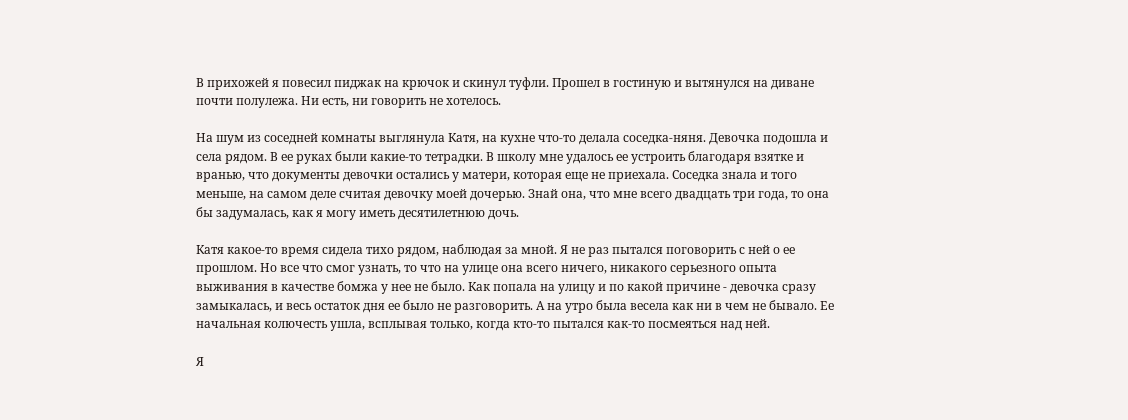В прихожей я повесил пиджак на крючок и скинул туфли. Прошел в гостиную и вытянулся на диване почти полулежа. Ни есть, ни говорить не хотелось.

На шум из соседней комнаты выглянула Катя, на кухне что-то делала соседка-няня. Девочка подошла и села рядом. В ее руках были какие-то тетрадки. В школу мне удалось ее устроить благодаря взятке и вранью, что документы девочки остались у матери, которая еще не приехала. Соседка знала и того меньше, на самом деле считая девочку моей дочерью. Знай она, что мне всего двадцать три года, то она бы задумалась, как я могу иметь десятилетнюю дочь.

Катя какое-то время сидела тихо рядом, наблюдая за мной. Я не раз пытался поговорить с ней о ее прошлом. Но все что смог узнать, то что на улице она всего ничего, никакого серьезного опыта выживания в качестве бомжа у нее не было. Как попала на улицу и по какой причине - девочка сразу замыкалась, и весь остаток дня ее было не разговорить. А на утро была весела как ни в чем не бывало. Ее начальная колючесть ушла, всплывая только, когда кто-то пытался как-то посмеяться над ней.

Я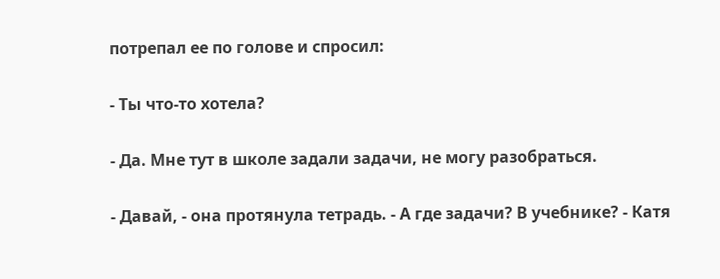потрепал ее по голове и спросил:

- Ты что-то хотела?

- Да. Мне тут в школе задали задачи, не могу разобраться.

- Давай, - она протянула тетрадь. - А где задачи? В учебнике? - Катя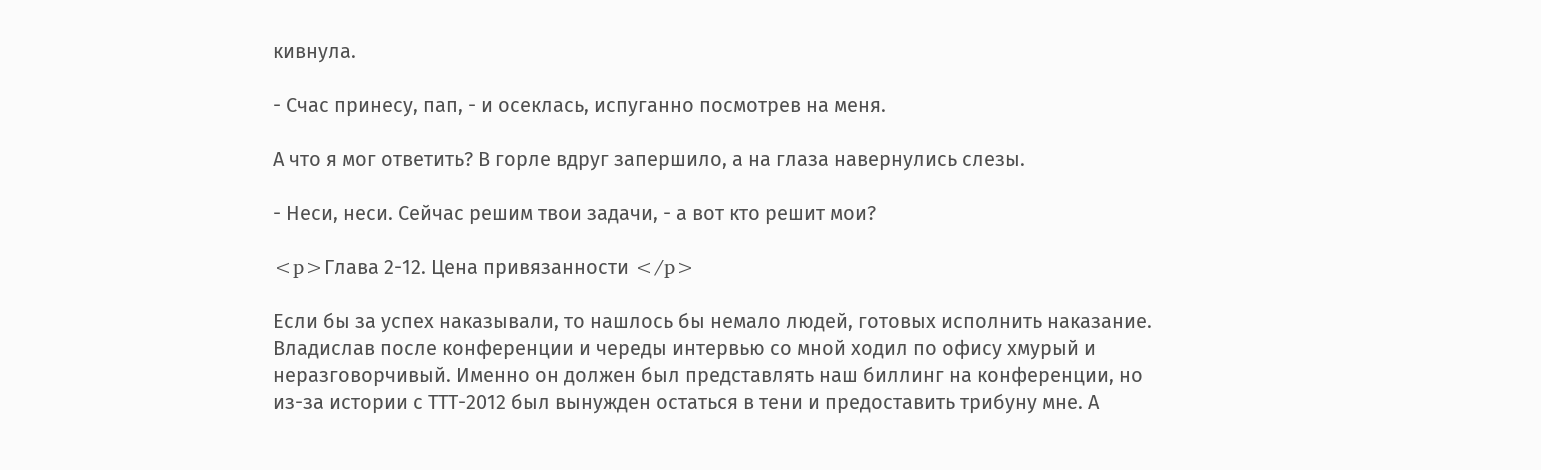кивнула.

- Счас принесу, пап, - и осеклась, испуганно посмотрев на меня.

А что я мог ответить? В горле вдруг запершило, а на глаза навернулись слезы.

- Неси, неси. Сейчас решим твои задачи, - а вот кто решит мои?

<p>Глава 2-12. Цена привязанности </p>

Если бы за успех наказывали, то нашлось бы немало людей, готовых исполнить наказание. Владислав после конференции и череды интервью со мной ходил по офису хмурый и неразговорчивый. Именно он должен был представлять наш биллинг на конференции, но из-за истории с ТТТ-2012 был вынужден остаться в тени и предоставить трибуну мне. А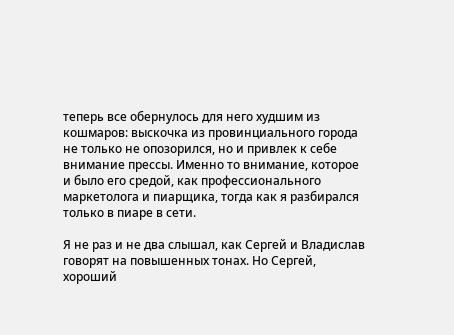теперь все обернулось для него худшим из кошмаров: выскочка из провинциального города не только не опозорился, но и привлек к себе внимание прессы. Именно то внимание, которое и было его средой, как профессионального маркетолога и пиарщика, тогда как я разбирался только в пиаре в сети.

Я не раз и не два слышал, как Сергей и Владислав говорят на повышенных тонах. Но Сергей, хороший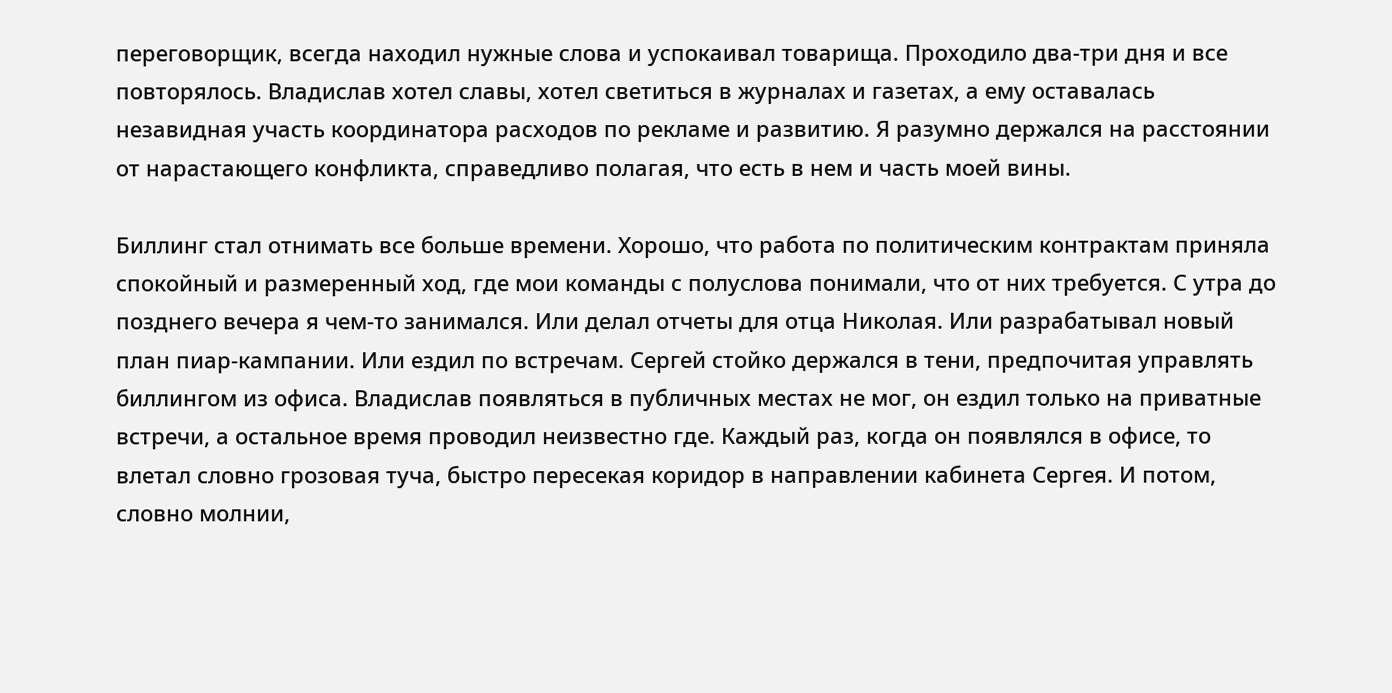переговорщик, всегда находил нужные слова и успокаивал товарища. Проходило два-три дня и все повторялось. Владислав хотел славы, хотел светиться в журналах и газетах, а ему оставалась незавидная участь координатора расходов по рекламе и развитию. Я разумно держался на расстоянии от нарастающего конфликта, справедливо полагая, что есть в нем и часть моей вины.

Биллинг стал отнимать все больше времени. Хорошо, что работа по политическим контрактам приняла спокойный и размеренный ход, где мои команды с полуслова понимали, что от них требуется. С утра до позднего вечера я чем-то занимался. Или делал отчеты для отца Николая. Или разрабатывал новый план пиар-кампании. Или ездил по встречам. Сергей стойко держался в тени, предпочитая управлять биллингом из офиса. Владислав появляться в публичных местах не мог, он ездил только на приватные встречи, а остальное время проводил неизвестно где. Каждый раз, когда он появлялся в офисе, то влетал словно грозовая туча, быстро пересекая коридор в направлении кабинета Сергея. И потом, словно молнии,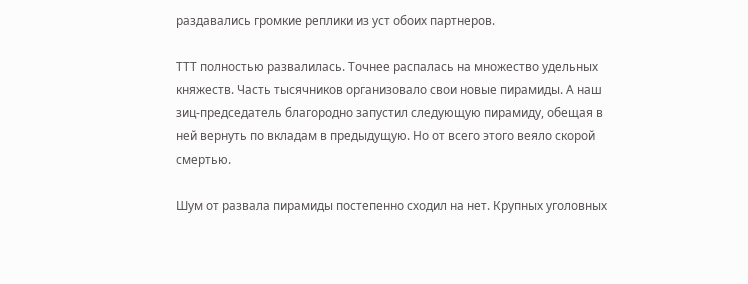раздавались громкие реплики из уст обоих партнеров.

ТТТ полностью развалилась. Точнее распалась на множество удельных княжеств. Часть тысячников организовало свои новые пирамиды. А наш зиц-председатель благородно запустил следующую пирамиду, обещая в ней вернуть по вкладам в предыдущую. Но от всего этого веяло скорой смертью.

Шум от развала пирамиды постепенно сходил на нет. Крупных уголовных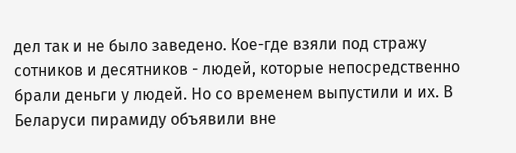дел так и не было заведено. Кое-где взяли под стражу сотников и десятников - людей, которые непосредственно брали деньги у людей. Но со временем выпустили и их. В Беларуси пирамиду объявили вне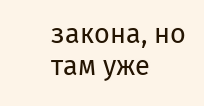закона, но там уже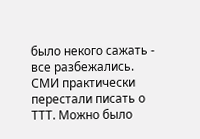было некого сажать - все разбежались. СМИ практически перестали писать о ТТТ. Можно было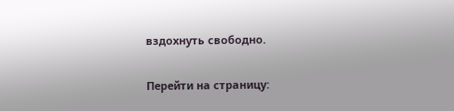вздохнуть свободно.

Перейти на страницу: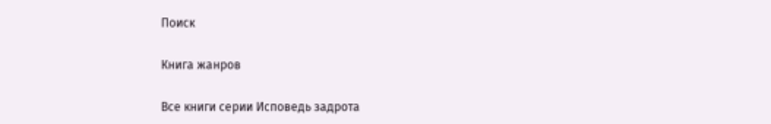Поиск

Книга жанров

Все книги серии Исповедь задрота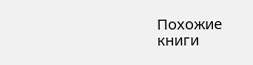Похожие книги